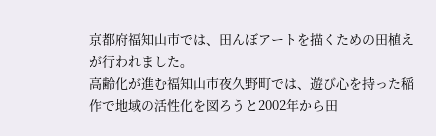京都府福知山市では、田んぼアートを描くための田植えが行われました。
高齢化が進む福知山市夜久野町では、遊び心を持った稲作で地域の活性化を図ろうと2002年から田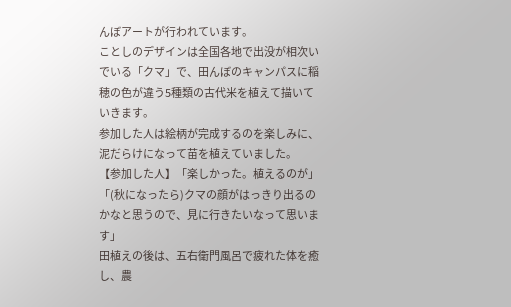んぼアートが行われています。
ことしのデザインは全国各地で出没が相次いでいる「クマ」で、田んぼのキャンパスに稲穂の色が違う5種類の古代米を植えて描いていきます。
参加した人は絵柄が完成するのを楽しみに、泥だらけになって苗を植えていました。
【参加した人】「楽しかった。植えるのが」「(秋になったら)クマの顔がはっきり出るのかなと思うので、見に行きたいなって思います」
田植えの後は、五右衛門風呂で疲れた体を癒し、農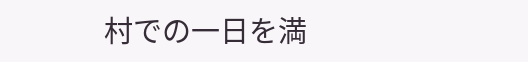村での一日を満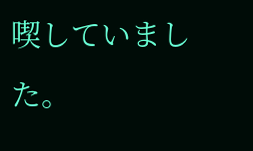喫していました。